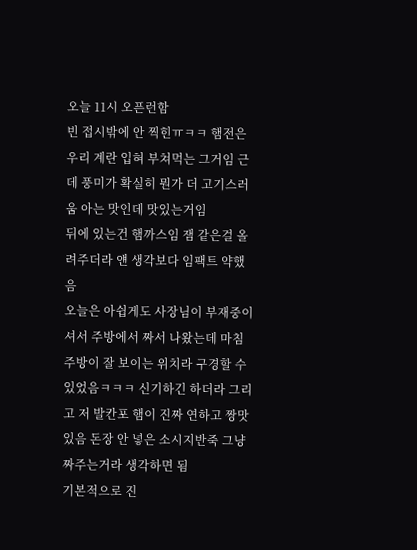오늘 11시 오픈런함
빈 접시밖에 안 찍힌ㅠㅋㅋ 햄전은 우리 계란 입혀 부쳐먹는 그거임 근데 풍미가 확실히 뭔가 더 고기스러움 아는 맛인데 맛있는거임
뒤에 있는건 햄까스임 잼 같은걸 올려주더라 얜 생각보다 임팩트 약했음
오늘은 아쉽게도 사장님이 부재중이셔서 주방에서 짜서 나왔는데 마침 주방이 잘 보이는 위치라 구경할 수 있었음ㅋㅋㅋ 신기하긴 하더라 그리고 저 발칸포 햄이 진짜 연하고 짱맛있음 돈장 안 넣은 소시지반죽 그냥 짜주는거라 생각하면 됨
기본적으로 진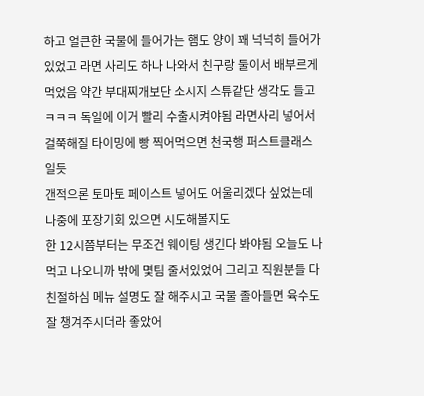하고 얼큰한 국물에 들어가는 햄도 양이 꽤 넉넉히 들어가 있었고 라면 사리도 하나 나와서 친구랑 둘이서 배부르게 먹었음 약간 부대찌개보단 소시지 스튜같단 생각도 들고ㅋㅋㅋ 독일에 이거 빨리 수출시켜야됨 라면사리 넣어서 걸쭉해질 타이밍에 빵 찍어먹으면 천국행 퍼스트클래스일듯
갠적으론 토마토 페이스트 넣어도 어울리겠다 싶었는데 나중에 포장기회 있으면 시도해볼지도
한 12시쯤부터는 무조건 웨이팅 생긴다 봐야됨 오늘도 나 먹고 나오니까 밖에 몇팀 줄서있었어 그리고 직원분들 다 친절하심 메뉴 설명도 잘 해주시고 국물 졸아들면 육수도 잘 챙겨주시더라 좋았어